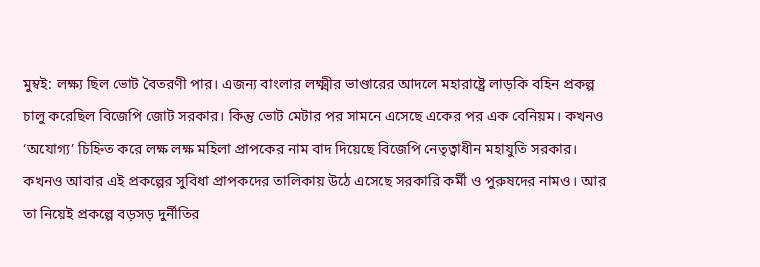মুম্বই: লক্ষ্য ছিল ভোট বৈতরণী পার। এজন্য বাংলার লক্ষ্মীর ভাণ্ডারের আদলে মহারাষ্ট্রে লাড়কি বহিন প্রকল্প চালু করেছিল বিজেপি জোট সরকার। কিন্তু ভোট মেটার পর সামনে এসেছে একের পর এক বেনিয়ম। কখনও ‘অযোগ্য’ চিহ্নিত করে লক্ষ লক্ষ মহিলা প্রাপকের নাম বাদ দিয়েছে বিজেপি নেতৃত্বাধীন মহাযুতি সরকার। কখনও আবার এই প্রকল্পের সুবিধা প্রাপকদের তালিকায় উঠে এসেছে সরকারি কর্মী ও পুরুষদের নামও। আর তা নিয়েই প্রকল্পে বড়সড় দুর্নীতির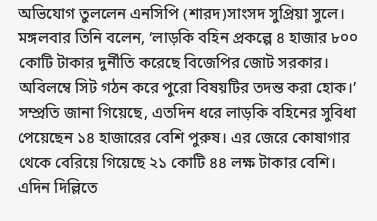অভিযোগ তুললেন এনসিপি (শারদ)সাংসদ সুপ্রিয়া সুলে। মঙ্গলবার তিনি বলেন, ‘লাড়কি বহিন প্রকল্পে ৪ হাজার ৮০০ কোটি টাকার দুর্নীতি করেছে বিজেপির জোট সরকার। অবিলম্বে সিট গঠন করে পুরো বিষয়টির তদন্ত করা হোক।’
সম্প্রতি জানা গিয়েছে, এতদিন ধরে লাড়কি বহিনের সুবিধা পেয়েছেন ১৪ হাজারের বেশি পুরুষ। এর জেরে কোষাগার থেকে বেরিয়ে গিয়েছে ২১ কোটি ৪৪ লক্ষ টাকার বেশি। এদিন দিল্লিতে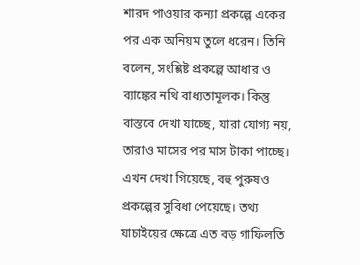শারদ পাওয়ার কন্যা প্রকল্পে একের পর এক অনিয়ম তুলে ধরেন। তিনি বলেন, সংশ্লিষ্ট প্রকল্পে আধার ও ব্যাঙ্কের নথি বাধ্যতামূলক। কিন্তু বাস্তবে দেখা যাচ্ছে, যারা যোগ্য নয়, তারাও মাসের পর মাস টাকা পাচ্ছে। এখন দেখা গিয়েছে, বহু পুরুষও প্রকল্পের সুবিধা পেয়েছে। তথ্য যাচাইয়ের ক্ষেত্রে এত বড় গাফিলতি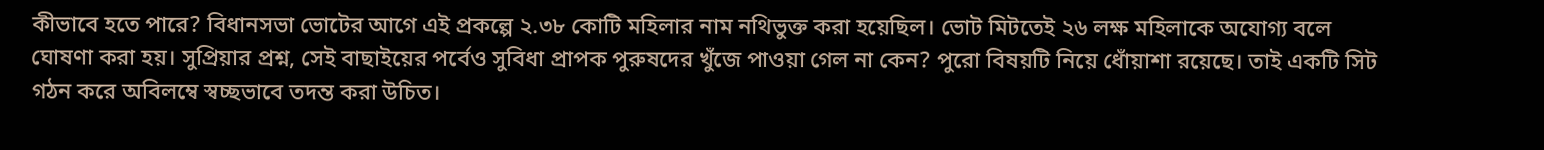কীভাবে হতে পারে? বিধানসভা ভোটের আগে এই প্রকল্পে ২.৩৮ কোটি মহিলার নাম নথিভুক্ত করা হয়েছিল। ভোট মিটতেই ২৬ লক্ষ মহিলাকে অযোগ্য বলে ঘোষণা করা হয়। সুপ্রিয়ার প্রশ্ন, সেই বাছাইয়ের পর্বেও সুবিধা প্রাপক পুরুষদের খুঁজে পাওয়া গেল না কেন? পুরো বিষয়টি নিয়ে ধোঁয়াশা রয়েছে। তাই একটি সিট গঠন করে অবিলম্বে স্বচ্ছভাবে তদন্ত করা উচিত।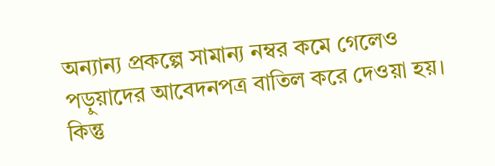অন্যান্য প্রকল্পে সামান্য নম্বর কমে গেলেও পড়ুয়াদের আবেদনপত্র বাতিল করে দেওয়া হয়। কিন্তু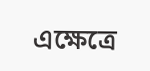এক্ষেত্রে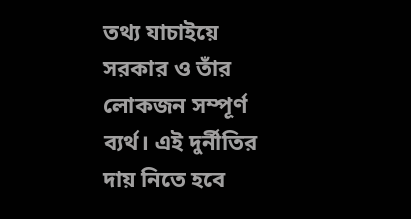তথ্য যাচাইয়ে সরকার ও তাঁর লোকজন সম্পূর্ণ ব্যর্থ। এই দুর্নীতির দায় নিতে হবে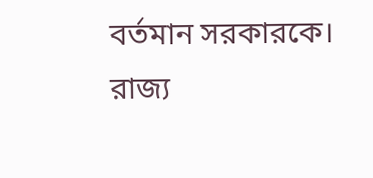বর্তমান সরকারকে। রাজ্য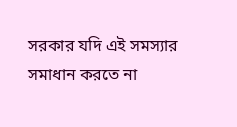সরকার যদি এই সমস্যার সমাধান করতে না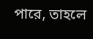পারে, তাহলে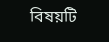বিষয়টি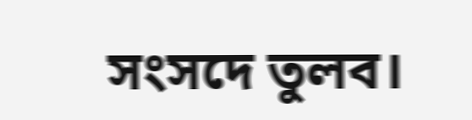সংসদে তুলব।